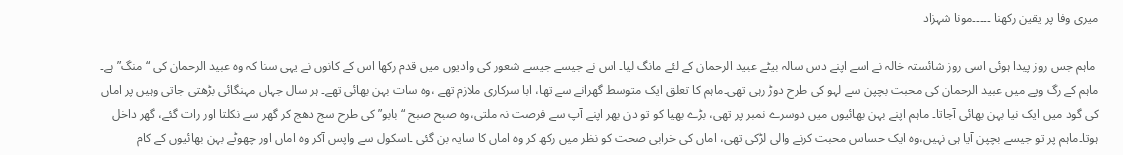میری وفا پر یقین رکھنا ۔۔۔۔۔مونا شہزاد

 ماہم جس روز پیدا ہوئی اسی روز شائستہ خالہ نے اسے اپنے دس سالہ بیٹے عبید الرحمان کے لئے مانگ لیا۔ اس نے جیسے جیسے شعور کی وادیوں میں قدم رکھا اس کے کانوں نے یہی سنا کہ وہ عبید الرحمان کی “منگ” ہے۔ ماہم کے رگ وپے میں عبید الرحمان کی محبت بچپن سے لہو کی طرح دوڑ رہی تھی۔ماہم کا تعلق ایک متوسط گھرانے سے تھا، ابا سرکاری ملازم تھے ،وہ سات بہن بھائی تھے۔ ہر سال جہاں مہنگائی بڑھتی جاتی وہیں پر اماں کی گود میں ایک نیا بہن بھائی آجاتا۔ ماہم اپنے بہن بھائیوں میں دوسرے نمبر پر تھی، بڑے بھیا کو تو دن بھر اپنے آپ سے فرصت نہ ملتی،وہ صبح صبح “بابو” کی طرح سج دھج کر گھر سے نکلتا اور رات گئے، گھر داخل ہوتا۔ماہم پر تو جیسے بچپن آیا ہی نہیں،وہ ایک حساس محبت کرنے والی لڑکی تھی، اماں کی خرابی صحت کو نظر میں رکھ کر وہ اماں کا سایہ بن گئی ۔اسکول سے واپس آکر وہ اماں اور چھوٹے بہن بھائیوں کے کام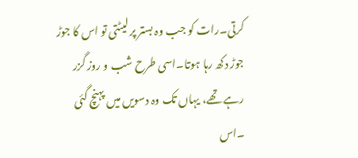کرتی۔رات کو جب وہ بستر پر لیٹتی تو اس کا جوڑ جوڑ دکھ رہا ہوتا۔اسی طرح شب و روز گزر رہے تھے، یہاں تک وہ دسویں میں پہنچ گئی ۔اس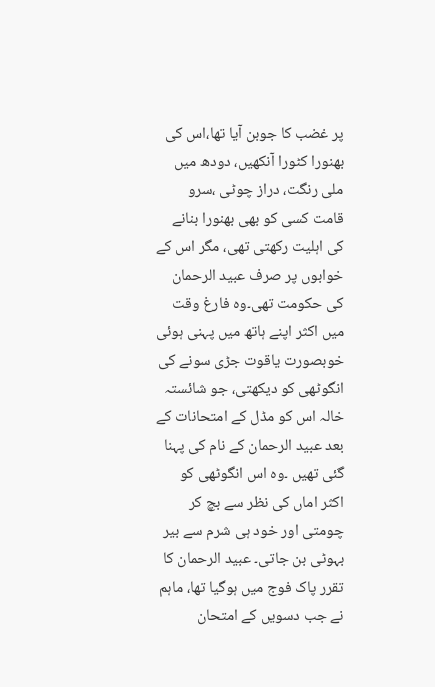پر غضب کا جوبن آیا تھا،اس کی بھنورا کٹورا آنکھیں، دودھ میں ملی رنگت، دراز چوٹی ،سرو قامت کسی کو بھی بھنورا بنانے کی اہلیت رکھتی تھی، مگر اس کے خوابوں پر صرف عبید الرحمان کی حکومت تھی۔وہ فارغ وقت میں اکثر اپنے ہاتھ میں پہنی ہوئی خوبصورت یاقوت جڑی سونے کی انگوٹھی کو دیکھتی، جو شائستہ خالہ اس کو مڈل کے امتحانات کے بعد عبید الرحمان کے نام کی پہنا گئی تھیں ۔وہ اس انگوٹھی کو اکثر اماں کی نظر سے بچ کر چومتی اور خود ہی شرم سے بیر بہوٹی بن جاتی۔ عبید الرحمان کا تقرر پاک فوج میں ہوگیا تھا، ماہم نے جب دسویں کے امتحان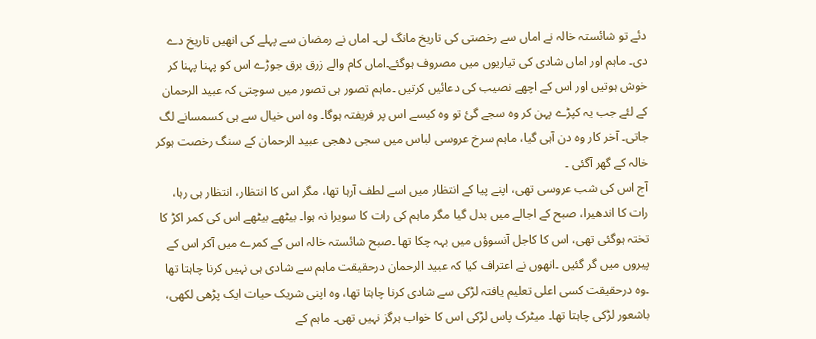دئے تو شائستہ خالہ نے اماں سے رخصتی کی تاریخ مانگ لی۔ اماں نے رمضان سے پہلے کی انھیں تاریخ دے دی۔ ماہم اور اماں شادی کی تیاریوں میں مصروف ہوگئے۔اماں کام والے زرق برق جوڑے اس کو پہنا پہنا کر خوش ہوتیں اور اس کے اچھے نصیب کی دعائیں کرتیں ۔ماہم تصور ہی تصور میں سوچتی کہ عبید الرحمان کے لئے جب یہ کپڑے پہن کر وہ سجے گئ تو وہ کیسے اس پر فریفتہ ہوگا۔ وہ اس خیال سے ہی کسمسانے لگ جاتی۔ آخر کار وہ دن آہی گیا، ماہم سرخ عروسی لباس میں سجی دھجی عبید الرحمان کے سنگ رخصت ہوکر خالہ کے گھر آگئی ۔
آج اس کی شب عروسی تھی، اپنے پیا کے انتظار میں اسے لطف آرہا تھا، مگر اس کا انتظار، انتظار ہی رہا، رات کا اندھیرا، صبح کے اجالے میں بدل گیا مگر ماہم کی رات کا سویرا نہ ہوا۔ بیٹھے بیٹھے اس کی کمر اکڑ کا تختہ ہوگئی تھی، اس کا کاجل آنسوؤں میں بہہ چکا تھا ۔صبح شائستہ خالہ اس کے کمرے میں آکر اس کے پیروں میں گر گئیں ۔انھوں نے اعتراف کیا کہ عبید الرحمان درحقیقت ماہم سے شادی ہی نہیں کرنا چاہتا تھا ۔وہ درحقیقت کسی اعلی تعلیم یافتہ لڑکی سے شادی کرنا چاہتا تھا، وہ اپنی شریک حیات ایک پڑھی لکھی، باشعور لڑکی چاہتا تھا۔ میٹرک پاس لڑکی اس کا خواب ہرگز نہیں تھی۔ ماہم کے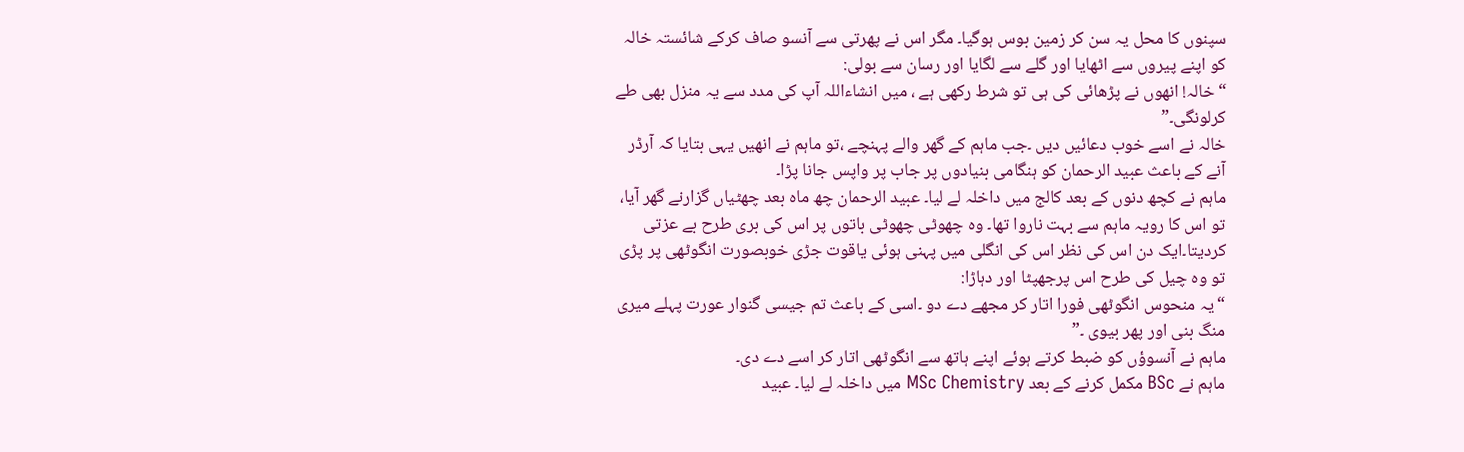سپنوں کا محل یہ سن کر زمین بوس ہوگیا۔ مگر اس نے پھرتی سے آنسو صاف کرکے شائستہ خالہ کو اپنے پیروں سے اٹھایا اور گلے سے لگایا اور رسان سے بولی:
“خالہ! انھوں نے پڑھائی کی ہی تو شرط رکھی ہے ، میں انشاءاللہ آپ کی مدد سے یہ منزل بھی طے کرلونگی۔”
خالہ نے اسے خوب دعائیں دیں ۔جب ماہم کے گھر والے پہنچے ،تو ماہم نے انھیں یہی بتایا کہ آرڈر آنے کے باعث عبید الرحمان کو ہنگامی بنیادوں پر جاب پر واپس جانا پڑا۔
ماہم نے کچھ دنوں کے بعد کالج میں داخلہ لے لیا۔ عبید الرحمان چھ ماہ بعد چھٹیاں گزارنے گھر آیا، تو اس کا رویہ ماہم سے بہت ناروا تھا۔ وہ چھوٹی چھوٹی باتوں پر اس کی بری طرح بے عزتی کردیتا۔ایک دن اس کی نظر اس کی انگلی میں پہنی ہوئی یاقوت جڑی خوبصورت انگوٹھی پر پڑی تو وہ چیل کی طرح اس پرجھپٹا اور دہاڑا:
“یہ منحوس انگوٹھی فورا اتار کر مجھے دے دو ۔اسی کے باعث تم جیسی گنوار عورت پہلے میری منگ بنی اور پھر بیوی ۔”
ماہم نے آنسوؤں کو ضبط کرتے ہوئے اپنے ہاتھ سے انگوٹھی اتار کر اسے دے دی۔
ماہم نے BSc مکمل کرنے کے بعد MSc Chemistry میں داخلہ لے لیا۔ عبید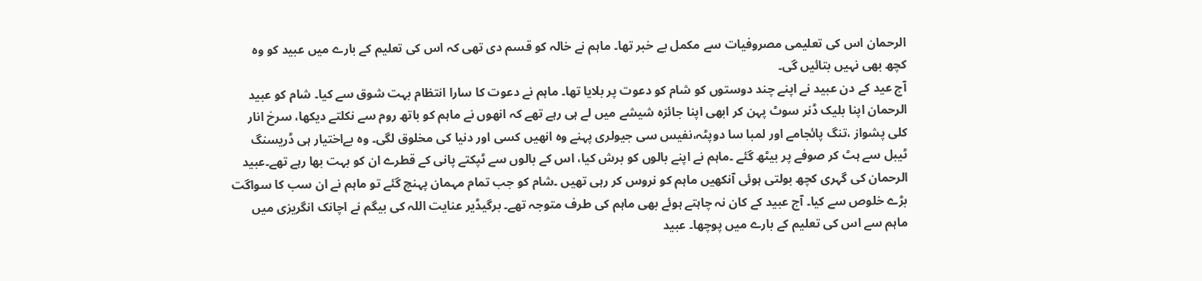الرحمان اس کی تعلیمی مصروفیات سے مکمل بے خبر تھا۔ ماہم نے خالہ کو قسم دی تھی کہ اس کی تعلیم کے بارے میں عبید کو وہ کچھ بھی نہیں بتائیں گی۔
آج عید کے دن عبید نے اپنے چند دوستوں کو شام کو دعوت پر بلایا تھا۔ ماہم نے دعوت کا سارا انتظام بہت شوق سے کیا۔ شام کو عبید الرحمان اپنا بلیک ڈنر سوٹ پہن کر ابھی اپنا جائزہ شیشے میں لے ہی رہے تھے کہ انھوں نے ماہم کو باتھ روم سے نکلتے دیکھا، سرخ انار کلی پشواز ،تنگ پائجامے اور لمبا سا دوپٹہ،نفیس سی جیولری پہنے وہ انھیں کسی اور دنیا کی مخلوق لگی۔ وہ بےاختیار ہی ڈریسنگ ٹیبل سے ہٹ کر صوفے پر بیٹھ گئے ۔ماہم نے اپنے بالوں کو برش کیا، اس کے بالوں سے ٹپکتے پانی کے قطرے ان کو بہت بھا رہے تھے۔عبید الرحمان کی گہری کچھ بولتی ہوئی آنکھیں ماہم کو نروس کر رہی تھیں ۔شام کو جب تمام مہمان پہنچ گئے تو ماہم نے ان سب کا سواگت بڑے خلوص سے کیا۔ آج عبید کے کان نہ چاہتے ہوئے بھی ماہم کی طرف متوجہ تھے۔ برگیڈیر عنایت اللہ کی بیگم نے اچانک انگریزی میں ماہم سے اس کی تعلیم کے بارے میں پوچھا۔ عبید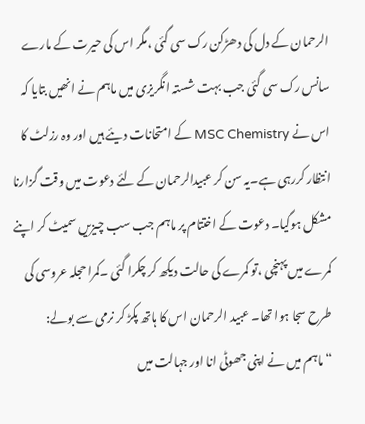الرحمان کے دل کی دھڑکن رک سی گئی ،مگر اس کی حیرت کے مارے سانس رک سی گئی جب بہت شستہ انگریزی میں ماہم نے انھیں بتایا کہ اس نے MSC Chemistry کے امتحانات دیئے ہیں اور وہ رزلٹ کا انتظار کررہی ہے۔یہ سن کر عبیدالرحمان کے لئے دعوت میں وقت گزارنا مشکل ہوگیا۔ دعوت کے اختتام پر ماہم جب سب چیزیں سمیٹ کر اپنے کمرے میں پہنچی ،تو کمرے کی حالت دیکھ کر چکرا گئی ۔کمرا حجلہ عروسی کی طرح سجا ہوا تھا۔ عبید الرحمان اس کا ہاتھ پکڑ کر نرمی سے بولے:
“ماہم میں نے اپنی جھوٹی انا اور جہالت میں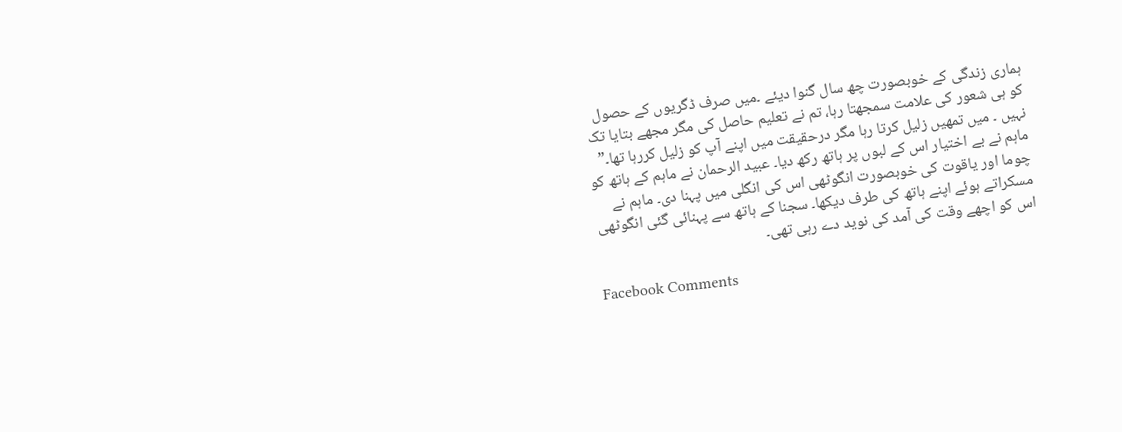ہماری زندگی کے خوبصورت چھ سال گنوا دیئے ۔میں صرف ڈگریوں کے حصول کو ہی شعور کی علامت سمجھتا رہا، تم نے تعلیم حاصل کی مگر مجھے بتایا تک نہیں ۔ میں تمھیں زلیل کرتا رہا مگر درحقیقت میں اپنے آپ کو زلیل کررہا تھا۔”
ماہم نے بے اختیار اس کے لبوں پر ہاتھ رکھ دیا۔ عبید الرحمان نے ماہم کے ہاتھ کو چوما اور یاقوت کی خوبصورت انگوٹھی اس کی انگلی میں پہنا دی۔ ماہم نے مسکراتے ہوئے اپنے ہاتھ کی طرف دیکھا۔ سجنا کے ہاتھ سے پہنائی گئی انگوٹھی اس کو اچھے وقت کی آمد کی نوید دے رہی تھی۔

Facebook Comments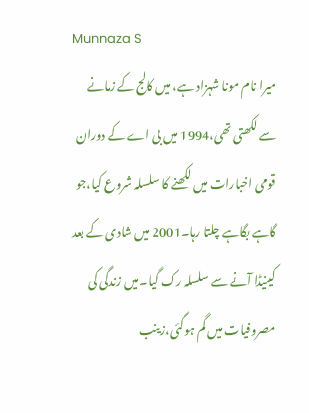Munnaza S
میرا نام مونا شہزاد ہے، میں کالج کے زمانے سے لکھتی تھی،1994 میں بی اے کے دوران قومی اخبارات میں لکھنے کا سلسلہ شروع کیا،جو گاہے بگاہے چلتا رہا۔2001 میں شادی کے بعد کینیڈا آنے سے سلسلہ رک گیا۔میں زندگی کی مصروفیات میں گم ہوگئی،زینب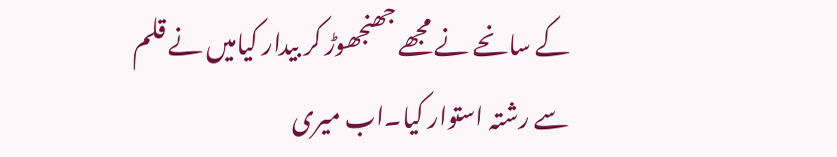کے سانحے نے مجھے جھنجھوڑ کر بیدار کیامیں نے قلم سے رشتہ استوار کیا۔اب میری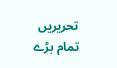تحریریں تمام بڑے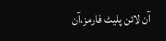آن لائن پلیٹ فارمز،آن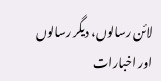لائن رسالوں، دیگر رسالوں اور اخبارات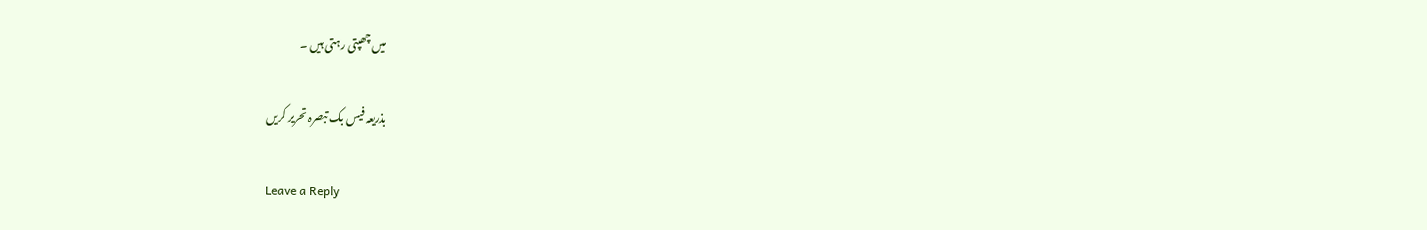میں چھپتی رہتی ہیں ۔

بذریعہ فیس بک تبصرہ تحریر کریں

Leave a Reply